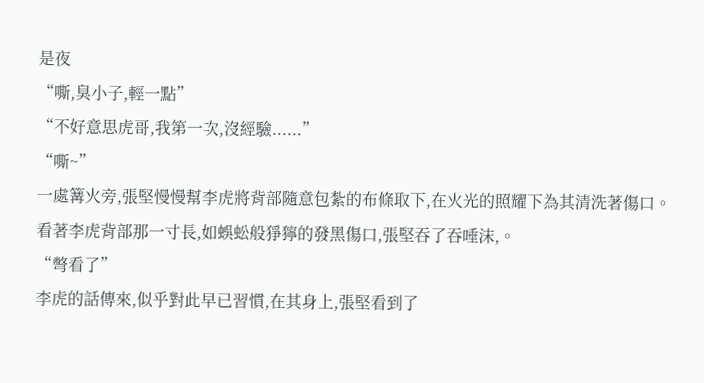是夜
“嘶,臭小子,輕一點”
“不好意思虎哥,我第一次,沒經驗......”
“嘶~”
一處篝火旁,張堅慢慢幫李虎將背部隨意包紮的布條取下,在火光的照耀下為其清洗著傷口。
看著李虎背部那一寸長,如蜈蚣般猙獰的發黑傷口,張堅吞了吞唾沫,。
“彆看了”
李虎的話傳來,似乎對此早已習慣,在其身上,張堅看到了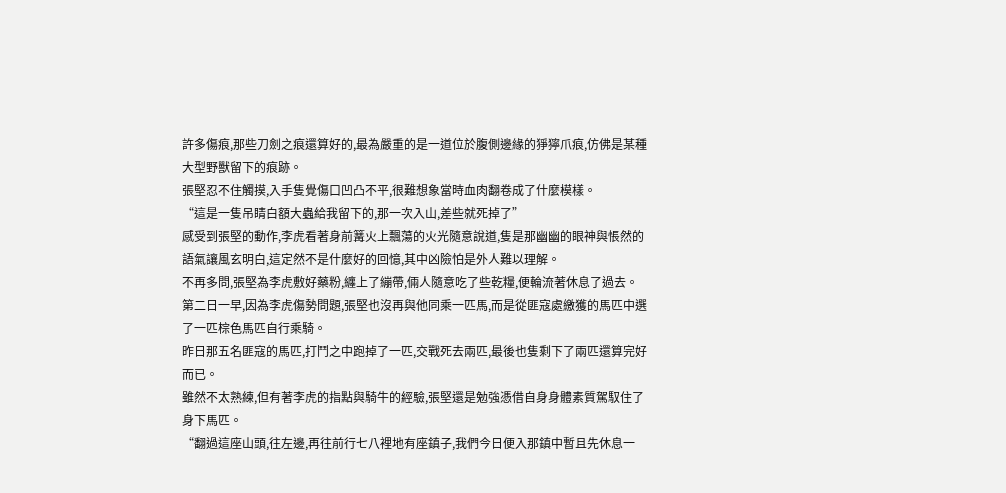許多傷痕,那些刀劍之痕還算好的,最為嚴重的是一道位於腹側邊緣的猙獰爪痕,仿佛是某種大型野獸留下的痕跡。
張堅忍不住觸摸,入手隻覺傷口凹凸不平,很難想象當時血肉翻卷成了什麼模樣。
“這是一隻吊睛白額大蟲給我留下的,那一次入山,差些就死掉了”
感受到張堅的動作,李虎看著身前篝火上飄蕩的火光隨意說道,隻是那幽幽的眼神與悵然的語氣讓風玄明白,這定然不是什麼好的回憶,其中凶險怕是外人難以理解。
不再多問,張堅為李虎敷好藥粉,纏上了繃帶,倆人隨意吃了些乾糧,便輪流著休息了過去。
第二日一早,因為李虎傷勢問題,張堅也沒再與他同乘一匹馬,而是從匪寇處繳獲的馬匹中選了一匹棕色馬匹自行乘騎。
昨日那五名匪寇的馬匹,打鬥之中跑掉了一匹,交戰死去兩匹,最後也隻剩下了兩匹還算完好而已。
雖然不太熟練,但有著李虎的指點與騎牛的經驗,張堅還是勉強憑借自身身體素質駕馭住了身下馬匹。
“翻過這座山頭,往左邊,再往前行七八裡地有座鎮子,我們今日便入那鎮中暫且先休息一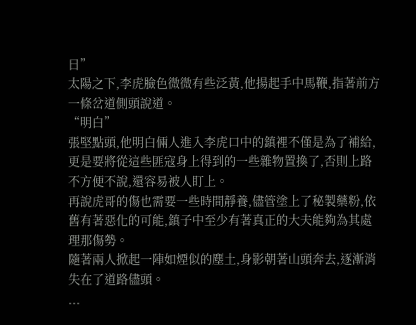日”
太陽之下,李虎臉色微微有些泛黃,他揚起手中馬鞭,指著前方一條岔道側頭說道。
“明白”
張堅點頭,他明白倆人進入李虎口中的鎮裡不僅是為了補給,更是要將從這些匪寇身上得到的一些雜物置換了,否則上路不方便不說,還容易被人盯上。
再說虎哥的傷也需要一些時間靜養,儘管塗上了秘製藥粉,依舊有著惡化的可能,鎮子中至少有著真正的大夫能夠為其處理那傷勢。
隨著兩人掀起一陣如煙似的塵土,身影朝著山頭奔去,逐漸消失在了道路儘頭。
...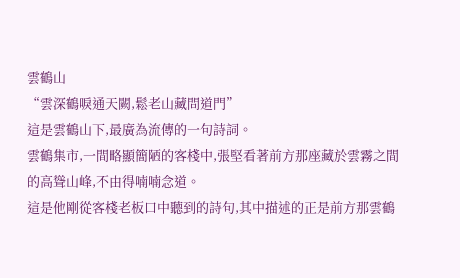雲鶴山
“雲深鶴唳通天闕,鬆老山藏問道門”
這是雲鶴山下,最廣為流傳的一句詩詞。
雲鶴集市,一間略顯簡陋的客棧中,張堅看著前方那座藏於雲霧之間的高聳山峰,不由得喃喃念道。
這是他剛從客棧老板口中聽到的詩句,其中描述的正是前方那雲鶴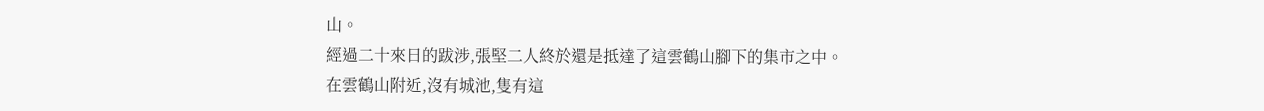山。
經過二十來日的跋涉,張堅二人終於還是抵達了這雲鶴山腳下的集市之中。
在雲鶴山附近,沒有城池,隻有這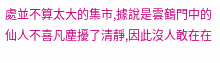處並不算太大的集市,據說是雲鶴門中的仙人不喜凡塵擾了清靜,因此沒人敢在在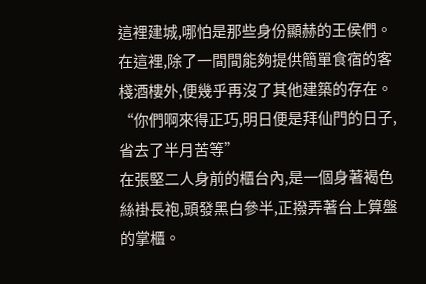這裡建城,哪怕是那些身份顯赫的王侯們。
在這裡,除了一間間能夠提供簡單食宿的客棧酒樓外,便幾乎再沒了其他建築的存在。
“你們啊來得正巧,明日便是拜仙門的日子,省去了半月苦等”
在張堅二人身前的櫃台內,是一個身著褐色絲褂長袍,頭發黑白參半,正撥弄著台上算盤的掌櫃。